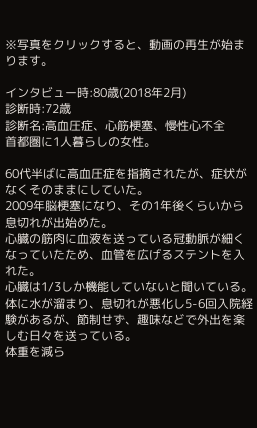※写真をクリックすると、動画の再生が始まります。

インタビュー時:80歳(2018年2月)
診断時:72歳
診断名:高血圧症、心筋梗塞、慢性心不全
首都圏に1人暮らしの女性。

60代半ばに高血圧症を指摘されたが、症状がなくそのままにしていた。
2009年脳梗塞になり、その1年後くらいから息切れが出始めた。
心臓の筋肉に血液を送っている冠動脈が細くなっていたため、血管を広げるステントを入れた。
心臓は1/3しか機能していないと聞いている。
体に水が溜まり、息切れが悪化し5-6回入院経験があるが、節制せず、趣味などで外出を楽しむ日々を送っている。
体重を減ら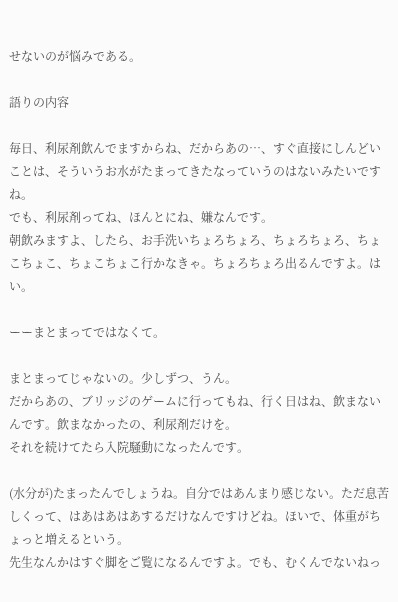せないのが悩みである。

語りの内容

毎日、利尿剤飲んでますからね、だからあの…、すぐ直接にしんどいことは、そういうお水がたまってきたなっていうのはないみたいですね。
でも、利尿剤ってね、ほんとにね、嫌なんです。
朝飲みますよ、したら、お手洗いちょろちょろ、ちょろちょろ、ちょこちょこ、ちょこちょこ行かなきゃ。ちょろちょろ出るんですよ。はい。

ーーまとまってではなくて。

まとまってじゃないの。少しずつ、うん。
だからあの、ブリッジのゲームに行ってもね、行く日はね、飲まないんです。飲まなかったの、利尿剤だけを。
それを続けてたら入院騒動になったんです。

(水分が)たまったんでしょうね。自分ではあんまり感じない。ただ息苦しくって、はあはあはあするだけなんですけどね。ほいで、体重がちょっと増えるという。
先生なんかはすぐ脚をご覧になるんですよ。でも、むくんでないねっ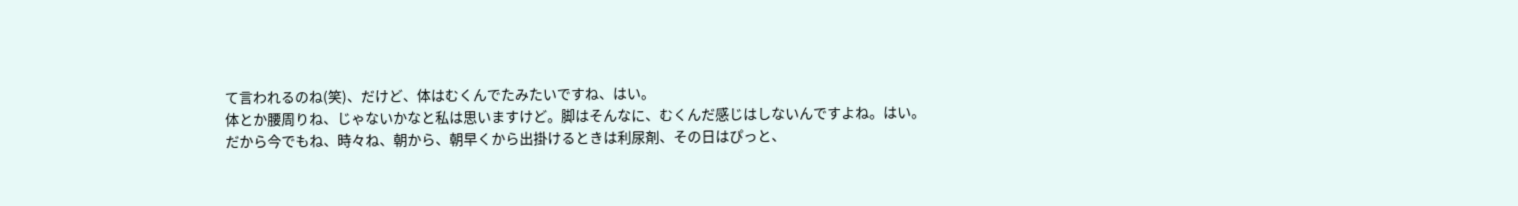て言われるのね(笑)、だけど、体はむくんでたみたいですね、はい。
体とか腰周りね、じゃないかなと私は思いますけど。脚はそんなに、むくんだ感じはしないんですよね。はい。
だから今でもね、時々ね、朝から、朝早くから出掛けるときは利尿剤、その日はぴっと、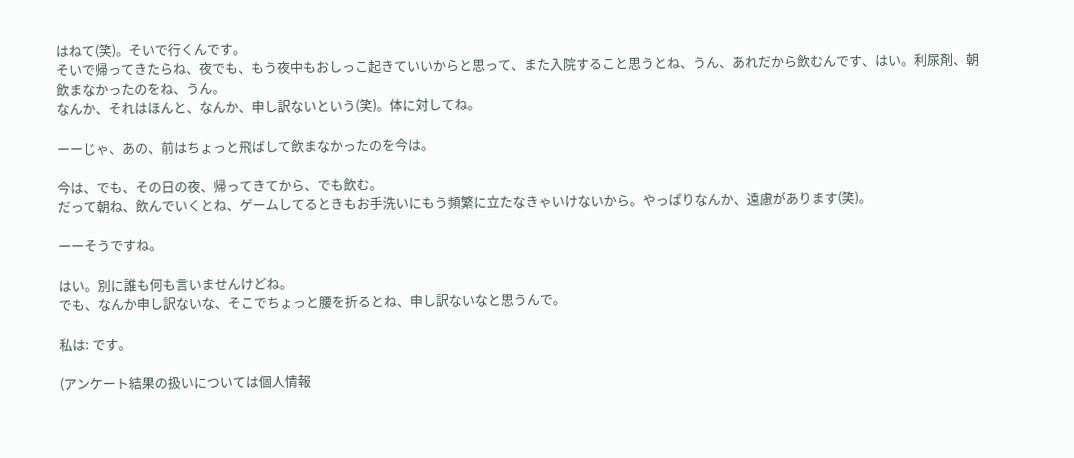はねて(笑)。そいで行くんです。
そいで帰ってきたらね、夜でも、もう夜中もおしっこ起きていいからと思って、また入院すること思うとね、うん、あれだから飲むんです、はい。利尿剤、朝飲まなかったのをね、うん。
なんか、それはほんと、なんか、申し訳ないという(笑)。体に対してね。

ーーじゃ、あの、前はちょっと飛ばして飲まなかったのを今は。

今は、でも、その日の夜、帰ってきてから、でも飲む。
だって朝ね、飲んでいくとね、ゲームしてるときもお手洗いにもう頻繁に立たなきゃいけないから。やっぱりなんか、遠慮があります(笑)。

ーーそうですね。

はい。別に誰も何も言いませんけどね。
でも、なんか申し訳ないな、そこでちょっと腰を折るとね、申し訳ないなと思うんで。

私は: です。

(アンケート結果の扱いについては個人情報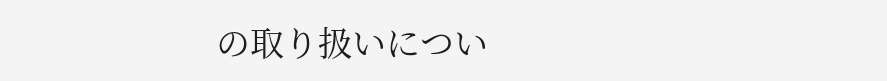の取り扱いについ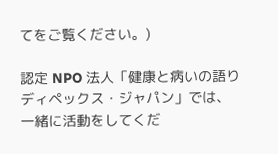てをご覧ください。)

認定 NPO 法人「健康と病いの語りディペックス・ジャパン」では、一緒に活動をしてくだ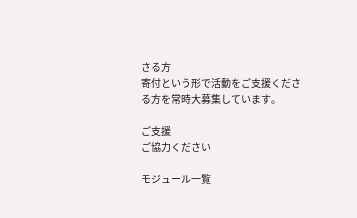さる方
寄付という形で活動をご支援くださる方を常時大募集しています。

ご支援
ご協力ください

モジュール一覧